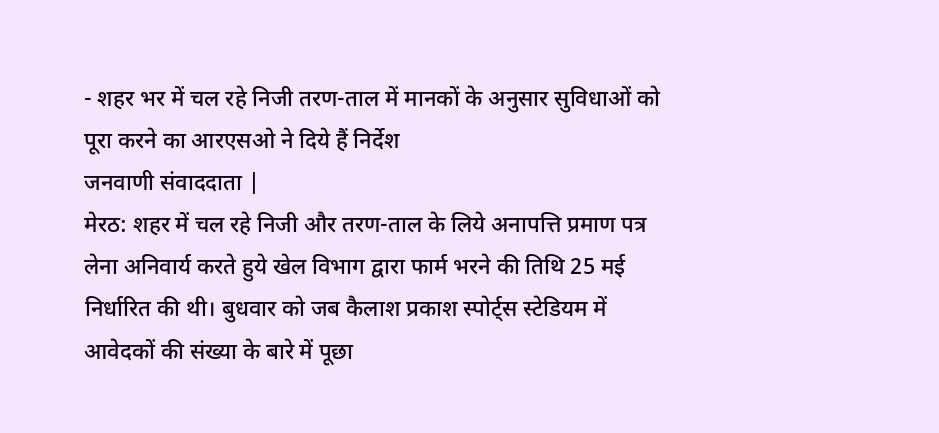- शहर भर में चल रहे निजी तरण-ताल में मानकों के अनुसार सुविधाओं को पूरा करने का आरएसओ ने दिये हैं निर्देश
जनवाणी संवाददाता |
मेरठ: शहर में चल रहे निजी और तरण-ताल के लिये अनापत्ति प्रमाण पत्र लेना अनिवार्य करते हुये खेल विभाग द्वारा फार्म भरने की तिथि 25 मई निर्धारित की थी। बुधवार को जब कैलाश प्रकाश स्पोर्ट्स स्टेडियम में आवेदकों की संख्या के बारे में पूछा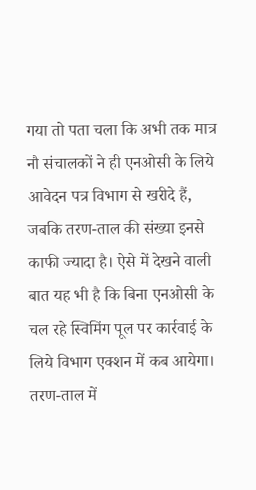गया तो पता चला कि अभी तक मात्र नौ संचालकों ने ही एनओसी के लिये आवेदन पत्र विभाग से खरीदे हैं, जबकि तरण-ताल की संख्या इनसे काफी ज्यादा है। ऐसे में देखने वाली बात यह भी है कि बिना एनओसी के चल रहे स्विमिंग पूल पर कार्रवाई के लिये विभाग एक्शन में कब आयेगा।
तरण-ताल में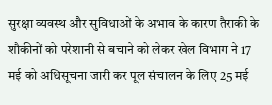सुरक्षा व्यवस्थ और सुविधाओं के अभाव के कारण तैराकी के शौकीनों को परेशानी से बचाने को लेकर खेल विभाग ने 17 मई को अधिसूचना जारी कर पूल संचालन के लिए 25 मई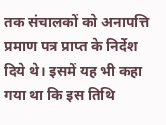तक संचालकों को अनापत्ति प्रमाण पत्र प्राप्त के निर्देश दिये थे। इसमें यह भी कहा गया था कि इस तिथि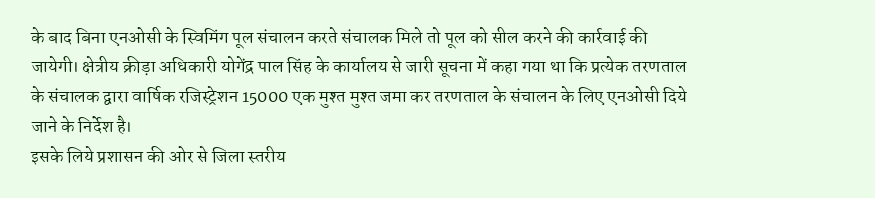के बाद बिना एनओसी के स्विमिंग पूल संचालन करते संचालक मिले तो पूल को सील करने की कार्रवाई की जायेगी। क्षेत्रीय क्रीड़ा अधिकारी योगेंद्र पाल सिंह के कार्यालय से जारी सूचना में कहा गया था कि प्रत्येक तरणताल के संचालक द्वारा वार्षिक रजिस्ट्रेशन 15000 एक मुश्त मुश्त जमा कर तरणताल के संचालन के लिए एनओसी दिये जाने के निर्देश है।
इसके लिये प्रशासन की ओर से जिला स्तरीय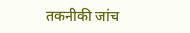तकनीकी जांच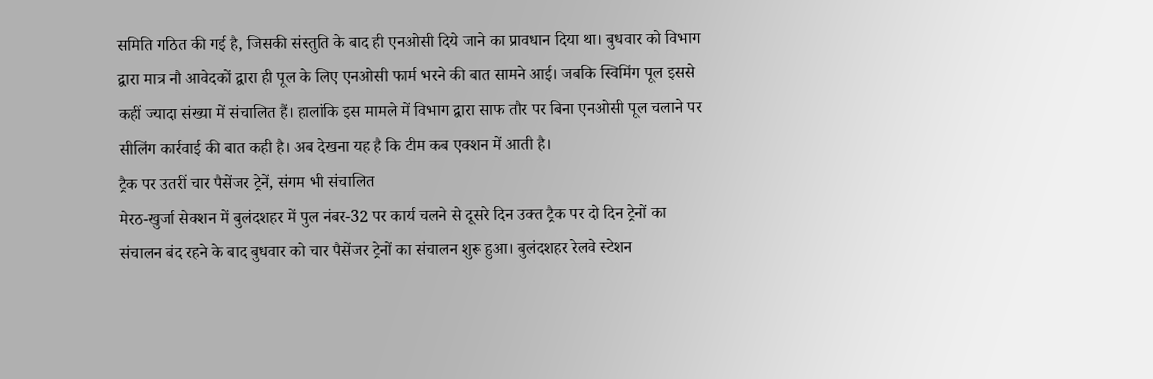समिति गठित की गई है, जिसकी संस्तुति के बाद ही एनओसी दिये जाने का प्रावधान दिया था। बुधवार को विभाग द्वारा मात्र नौ आवेदकों द्वारा ही पूल के लिए एनओसी फार्म भरने की बात सामने आई। जबकि स्विमिंग पूल इससे कहीं ज्यादा संख्या में संचालित हैं। हालांकि इस मामले में विभाग द्वारा साफ तौर पर बिना एनओसी पूल चलाने पर सीलिंग कार्रवाई की बात कही है। अब देखना यह है कि टीम कब एक्शन में आती है।
ट्रैक पर उतरीं चार पैसेंजर ट्रेनें, संगम भी संचालित
मेरठ-खुर्जा सेक्शन में बुलंदशहर में पुल नंबर-32 पर कार्य चलने से दूसरे दिन उक्त ट्रैक पर दो दिन ट्रेनों का संचालन बंद रहने के बाद बुधवार को चार पैसेंजर ट्रेनों का संचालन शुरू हुआ। बुलंदशहर रेलवे स्टेशन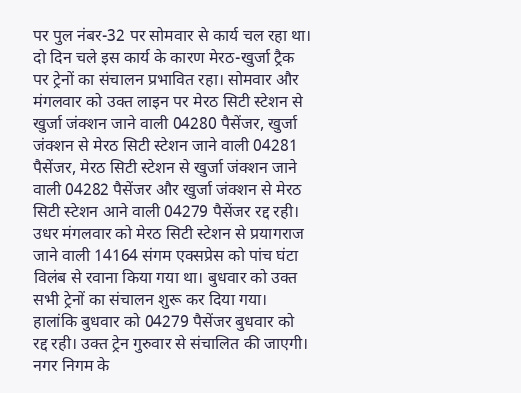पर पुल नंबर-32 पर सोमवार से कार्य चल रहा था। दो दिन चले इस कार्य के कारण मेरठ-खुर्जा ट्रैक पर ट्रेनों का संचालन प्रभावित रहा। सोमवार और मंगलवार को उक्त लाइन पर मेरठ सिटी स्टेशन से खुर्जा जंक्शन जाने वाली 04280 पैसेंजर, खुर्जा जंक्शन से मेरठ सिटी स्टेशन जाने वाली 04281 पैसेंजर, मेरठ सिटी स्टेशन से खुर्जा जंक्शन जाने वाली 04282 पैसेंजर और खुर्जा जंक्शन से मेरठ सिटी स्टेशन आने वाली 04279 पैसेंजर रद्द रही। उधर मंगलवार को मेरठ सिटी स्टेशन से प्रयागराज जाने वाली 14164 संगम एक्सप्रेस को पांच घंटा विलंब से रवाना किया गया था। बुधवार को उक्त सभी ट्रेनों का संचालन शुरू कर दिया गया। हालांकि बुधवार को 04279 पैसेंजर बुधवार को रद्द रही। उक्त ट्रेन गुरुवार से संचालित की जाएगी।
नगर निगम के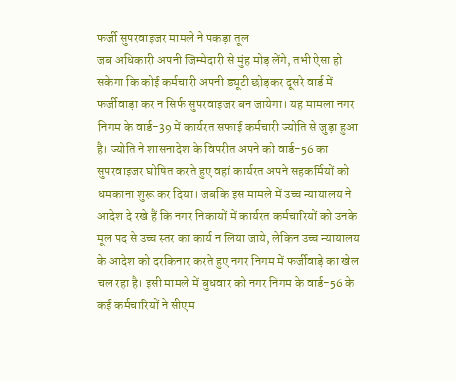फर्जी सुपरवाइजर मामले ने पकड़ा तूल
जब अधिकारी अपनी जिम्मेदारी से मुंह मोड़ लेंगे, तभी ऐसा हो सकेगा कि कोई कर्मचारी अपनी ड्यूटी छोड़कर दूसरे वार्ड में फर्जीवाड़ा कर न सिर्फ सुपरवाइजर बन जायेगा। यह मामला नगर निगम के वार्ड-39 में कार्यरत सफाई कर्मचारी ज्योति से जुड़ा हुआ है। ज्योति ने शासनादेश के विपरीत अपने को वार्ड-56 का सुपरवाइजर घोषित करते हुए वहां कार्यरत अपने सहकर्मियों को धमकाना शुरू कर दिया। जबकि इस मामले में उच्च न्यायालय ने आदेश दे रखे हैं कि नगर निकायों में कार्यरत कर्मचारियों को उनके मूल पद से उच्च स्तर का कार्य न लिया जाये, लेकिन उच्च न्यायालय के आदेश को दरकिनार करते हुए नगर निगम में फर्जीवाड़े का खेल चल रहा है। इसी मामले में बुधवार को नगर निगम के वार्ड-56 के कई कर्मचारियों ने सीएम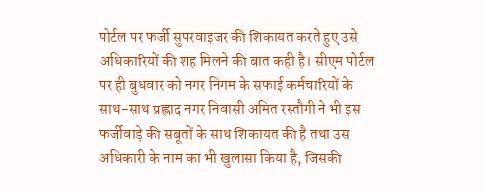पोर्टल पर फर्जी सुपरवाइजर की शिकायत करते हुए उसे अधिकारियों की शह मिलने की बात कही है। सीएम पोर्टल पर ही बुधवार को नगर निगम के सफाई कर्मचारियों के साथ-साथ प्रह्लाद नगर निवासी अमित रस्तौगी ने भी इस फर्जीवाड़े की सबूतों के साथ शिकायत की है तथा उस अधिकारी के नाम का भी खुलासा किया है, जिसकी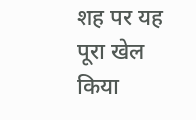शह पर यह पूरा खेल किया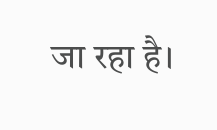जा रहा है।